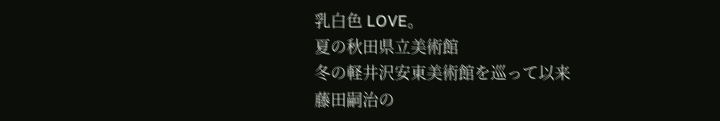乳白色 LOVE。
夏の秋田県立美術館
冬の軽井沢安東美術館を巡って以来
藤田嗣治の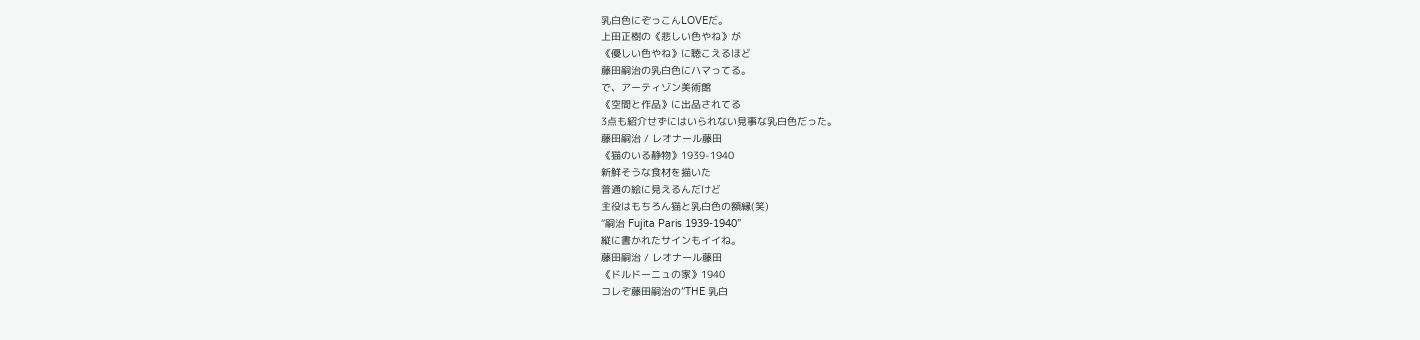乳白色にぞっこんLOVEだ。
上田正樹の《悲しい色やね》が
《優しい色やね》に聴こえるほど
藤田嗣治の乳白色にハマってる。
で、アーティゾン美術館
《空間と作品》に出品されてる
3点も紹介せずにはいられない見事な乳白色だった。
藤田嗣治 / レオナール藤田
《猫のいる静物》1939-1940
新鮮そうな食材を描いた
普通の絵に見えるんだけど
主役はもちろん猫と乳白色の額縁(笑)
“嗣治 Fujita Paris 1939-1940”
縦に書かれたサインもイイね。
藤田嗣治 / レオナール藤田
《ドルドーニュの家》1940
コレぞ藤田嗣治の”THE 乳白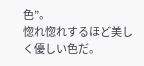色”。
惚れ惚れするほど美しく優しい色だ。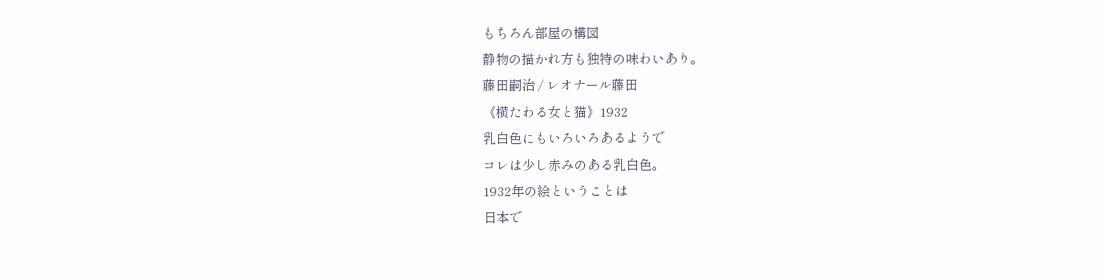もちろん部屋の構図
静物の描かれ方も独特の味わいあり。
藤田嗣治 / レオナール藤田
《横たわる女と猫》1932
乳白色にもいろいろあるようで
コレは少し赤みのある乳白色。
1932年の絵ということは
日本で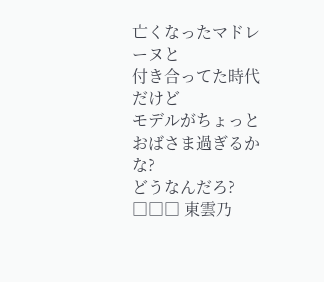亡くなったマドレーヌと
付き合ってた時代だけど
モデルがちょっとおばさま過ぎるかな?
どうなんだろ?
□□□ 東雲乃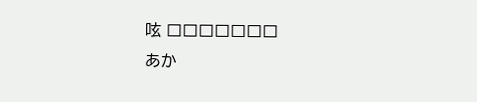呟 □□□□□□□
あか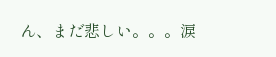ん、まだ悲しい。。。涙